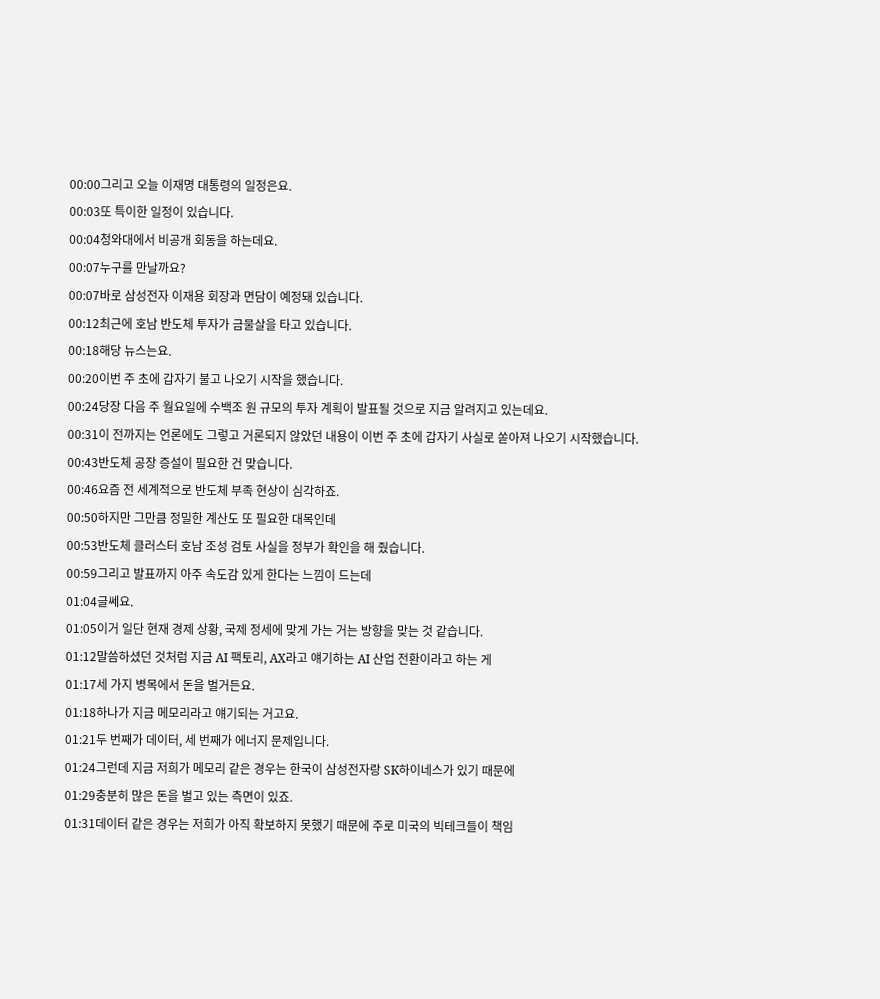00:00그리고 오늘 이재명 대통령의 일정은요.
00:03또 특이한 일정이 있습니다.
00:04청와대에서 비공개 회동을 하는데요.
00:07누구를 만날까요?
00:07바로 삼성전자 이재용 회장과 면담이 예정돼 있습니다.
00:12최근에 호남 반도체 투자가 금물살을 타고 있습니다.
00:18해당 뉴스는요.
00:20이번 주 초에 갑자기 불고 나오기 시작을 했습니다.
00:24당장 다음 주 월요일에 수백조 원 규모의 투자 계획이 발표될 것으로 지금 알려지고 있는데요.
00:31이 전까지는 언론에도 그렇고 거론되지 않았던 내용이 이번 주 초에 갑자기 사실로 쏟아져 나오기 시작했습니다.
00:43반도체 공장 증설이 필요한 건 맞습니다.
00:46요즘 전 세계적으로 반도체 부족 현상이 심각하죠.
00:50하지만 그만큼 정밀한 계산도 또 필요한 대목인데
00:53반도체 클러스터 호남 조성 검토 사실을 정부가 확인을 해 줬습니다.
00:59그리고 발표까지 아주 속도감 있게 한다는 느낌이 드는데
01:04글쎄요.
01:05이거 일단 현재 경제 상황, 국제 정세에 맞게 가는 거는 방향을 맞는 것 같습니다.
01:12말씀하셨던 것처럼 지금 AI 팩토리, AX라고 얘기하는 AI 산업 전환이라고 하는 게
01:17세 가지 병목에서 돈을 벌거든요.
01:18하나가 지금 메모리라고 얘기되는 거고요.
01:21두 번째가 데이터, 세 번째가 에너지 문제입니다.
01:24그런데 지금 저희가 메모리 같은 경우는 한국이 삼성전자랑 SK하이네스가 있기 때문에
01:29충분히 많은 돈을 벌고 있는 측면이 있죠.
01:31데이터 같은 경우는 저희가 아직 확보하지 못했기 때문에 주로 미국의 빅테크들이 책임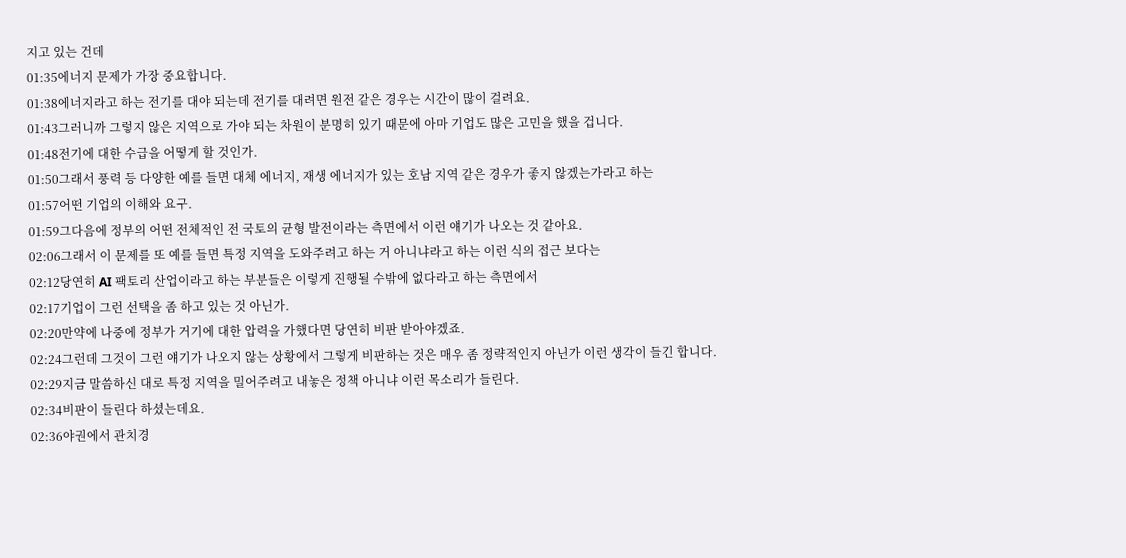지고 있는 건데
01:35에너지 문제가 가장 중요합니다.
01:38에너지라고 하는 전기를 대야 되는데 전기를 대려면 원전 같은 경우는 시간이 많이 걸려요.
01:43그러니까 그렇지 않은 지역으로 가야 되는 차원이 분명히 있기 때문에 아마 기업도 많은 고민을 했을 겁니다.
01:48전기에 대한 수급을 어떻게 할 것인가.
01:50그래서 풍력 등 다양한 예를 들면 대체 에너지, 재생 에너지가 있는 호남 지역 같은 경우가 좋지 않겠는가라고 하는
01:57어떤 기업의 이해와 요구.
01:59그다음에 정부의 어떤 전체적인 전 국토의 균형 발전이라는 측면에서 이런 얘기가 나오는 것 같아요.
02:06그래서 이 문제를 또 예를 들면 특정 지역을 도와주려고 하는 거 아니냐라고 하는 이런 식의 접근 보다는
02:12당연히 AI 팩토리 산업이라고 하는 부분들은 이렇게 진행될 수밖에 없다라고 하는 측면에서
02:17기업이 그런 선택을 좀 하고 있는 것 아닌가.
02:20만약에 나중에 정부가 거기에 대한 압력을 가했다면 당연히 비판 받아야겠죠.
02:24그런데 그것이 그런 얘기가 나오지 않는 상황에서 그렇게 비판하는 것은 매우 좀 정략적인지 아닌가 이런 생각이 들긴 합니다.
02:29지금 말씀하신 대로 특정 지역을 밀어주려고 내놓은 정책 아니냐 이런 목소리가 들린다.
02:34비판이 들린다 하셨는데요.
02:36야권에서 관치경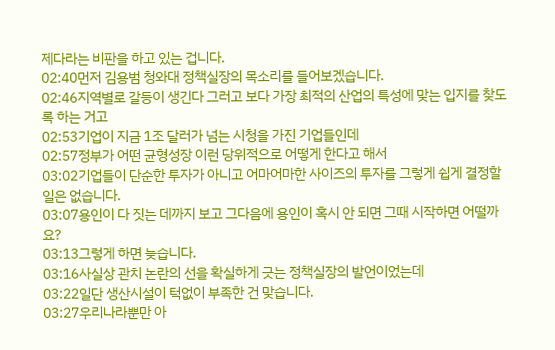제다라는 비판을 하고 있는 겁니다.
02:40먼저 김용범 청와대 정책실장의 목소리를 들어보겠습니다.
02:46지역별로 갈등이 생긴다 그러고 보다 가장 최적의 산업의 특성에 맞는 입지를 찾도록 하는 거고
02:53기업이 지금 1조 달러가 넘는 시청을 가진 기업들인데
02:57정부가 어떤 균형성장 이런 당위적으로 어떻게 한다고 해서
03:02기업들이 단순한 투자가 아니고 어마어마한 사이즈의 투자를 그렇게 쉽게 결정할 일은 없습니다.
03:07용인이 다 짓는 데까지 보고 그다음에 용인이 혹시 안 되면 그때 시작하면 어떨까요?
03:13그렇게 하면 늦습니다.
03:16사실상 관치 논란의 선을 확실하게 긋는 정책실장의 발언이었는데
03:22일단 생산시설이 턱없이 부족한 건 맞습니다.
03:27우리나라뿐만 아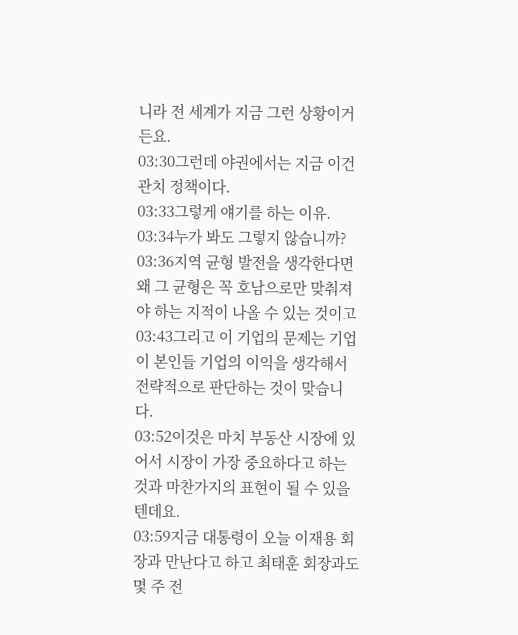니라 전 세계가 지금 그런 상황이거든요.
03:30그런데 야권에서는 지금 이건 관치 정책이다.
03:33그렇게 얘기를 하는 이유.
03:34누가 봐도 그렇지 않습니까?
03:36지역 균형 발전을 생각한다면 왜 그 균형은 꼭 호남으로만 맞춰져야 하는 지적이 나올 수 있는 것이고
03:43그리고 이 기업의 문제는 기업이 본인들 기업의 이익을 생각해서 전략적으로 판단하는 것이 맞습니다.
03:52이것은 마치 부동산 시장에 있어서 시장이 가장 중요하다고 하는 것과 마찬가지의 표현이 될 수 있을 텐데요.
03:59지금 대통령이 오늘 이재용 회장과 만난다고 하고 최태훈 회장과도 몇 주 전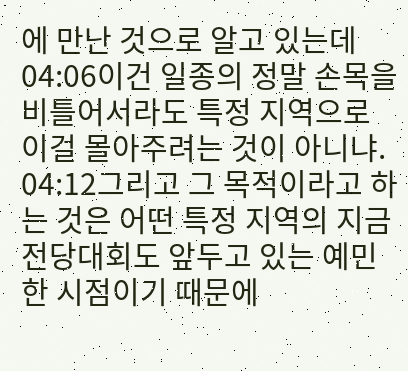에 만난 것으로 알고 있는데
04:06이건 일종의 정말 손목을 비틀어서라도 특정 지역으로 이걸 몰아주려는 것이 아니냐.
04:12그리고 그 목적이라고 하는 것은 어떤 특정 지역의 지금 전당대회도 앞두고 있는 예민한 시점이기 때문에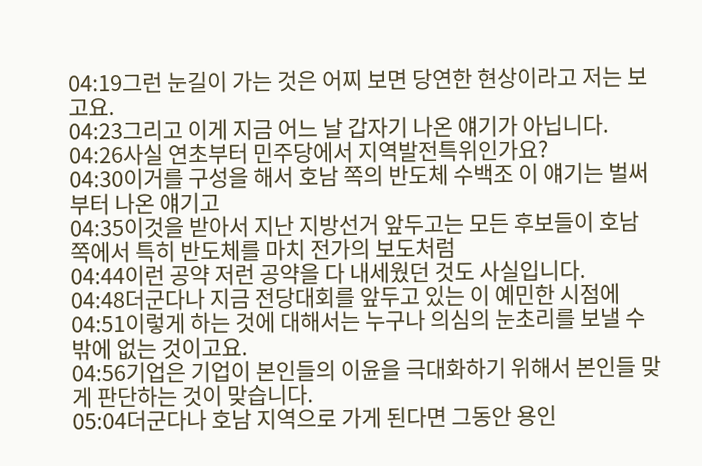04:19그런 눈길이 가는 것은 어찌 보면 당연한 현상이라고 저는 보고요.
04:23그리고 이게 지금 어느 날 갑자기 나온 얘기가 아닙니다.
04:26사실 연초부터 민주당에서 지역발전특위인가요?
04:30이거를 구성을 해서 호남 쪽의 반도체 수백조 이 얘기는 벌써부터 나온 얘기고
04:35이것을 받아서 지난 지방선거 앞두고는 모든 후보들이 호남 쪽에서 특히 반도체를 마치 전가의 보도처럼
04:44이런 공약 저런 공약을 다 내세웠던 것도 사실입니다.
04:48더군다나 지금 전당대회를 앞두고 있는 이 예민한 시점에
04:51이렇게 하는 것에 대해서는 누구나 의심의 눈초리를 보낼 수밖에 없는 것이고요.
04:56기업은 기업이 본인들의 이윤을 극대화하기 위해서 본인들 맞게 판단하는 것이 맞습니다.
05:04더군다나 호남 지역으로 가게 된다면 그동안 용인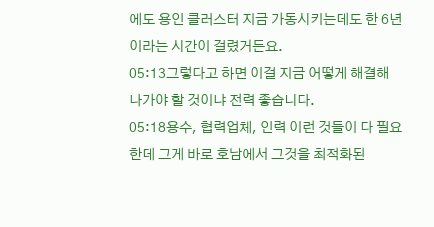에도 용인 클러스터 지금 가동시키는데도 한 6년이라는 시간이 걸렸거든요.
05:13그렇다고 하면 이걸 지금 어떻게 해결해 나가야 할 것이냐 전력 좋습니다.
05:18용수, 협력업체, 인력 이런 것들이 다 필요한데 그게 바로 호남에서 그것을 최적화된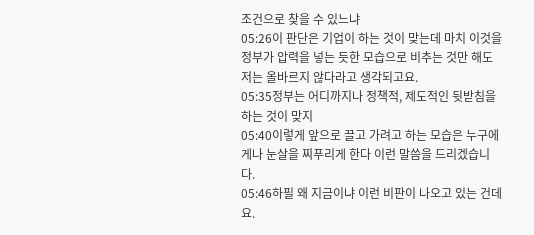조건으로 찾을 수 있느냐
05:26이 판단은 기업이 하는 것이 맞는데 마치 이것을 정부가 압력을 넣는 듯한 모습으로 비추는 것만 해도 저는 올바르지 않다라고 생각되고요.
05:35정부는 어디까지나 정책적, 제도적인 뒷받침을 하는 것이 맞지
05:40이렇게 앞으로 끌고 가려고 하는 모습은 누구에게나 눈살을 찌푸리게 한다 이런 말씀을 드리겠습니다.
05:46하필 왜 지금이냐 이런 비판이 나오고 있는 건데요.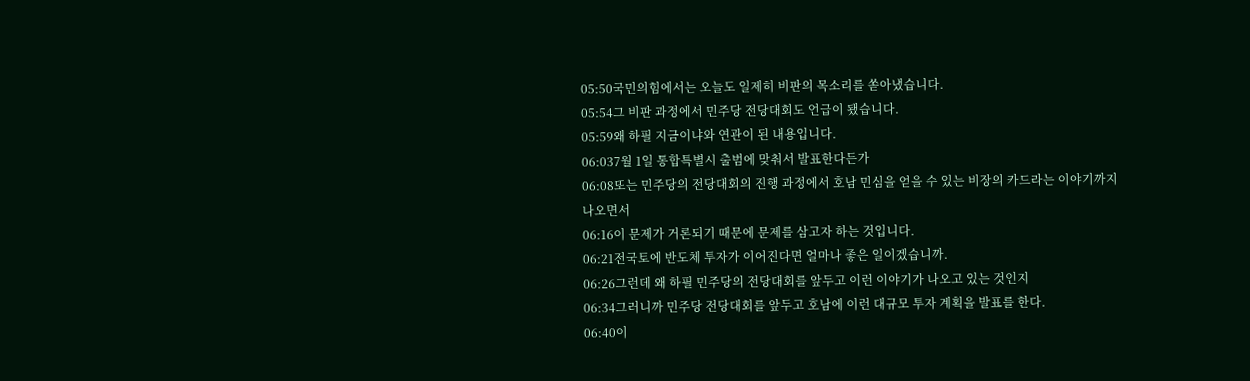05:50국민의힘에서는 오늘도 일제히 비판의 목소리를 쏟아냈습니다.
05:54그 비판 과정에서 민주당 전당대회도 언급이 됐습니다.
05:59왜 하필 지금이냐와 연관이 된 내용입니다.
06:037월 1일 통합특별시 출범에 맞춰서 발표한다든가
06:08또는 민주당의 전당대회의 진행 과정에서 호남 민심을 얻을 수 있는 비장의 카드라는 이야기까지 나오면서
06:16이 문제가 거론되기 때문에 문제를 삼고자 하는 것입니다.
06:21전국토에 반도체 투자가 이어진다면 얼마나 좋은 일이겠습니까.
06:26그런데 왜 하필 민주당의 전당대회를 앞두고 이런 이야기가 나오고 있는 것인지
06:34그러니까 민주당 전당대회를 앞두고 호남에 이런 대규모 투자 계획을 발표를 한다.
06:40이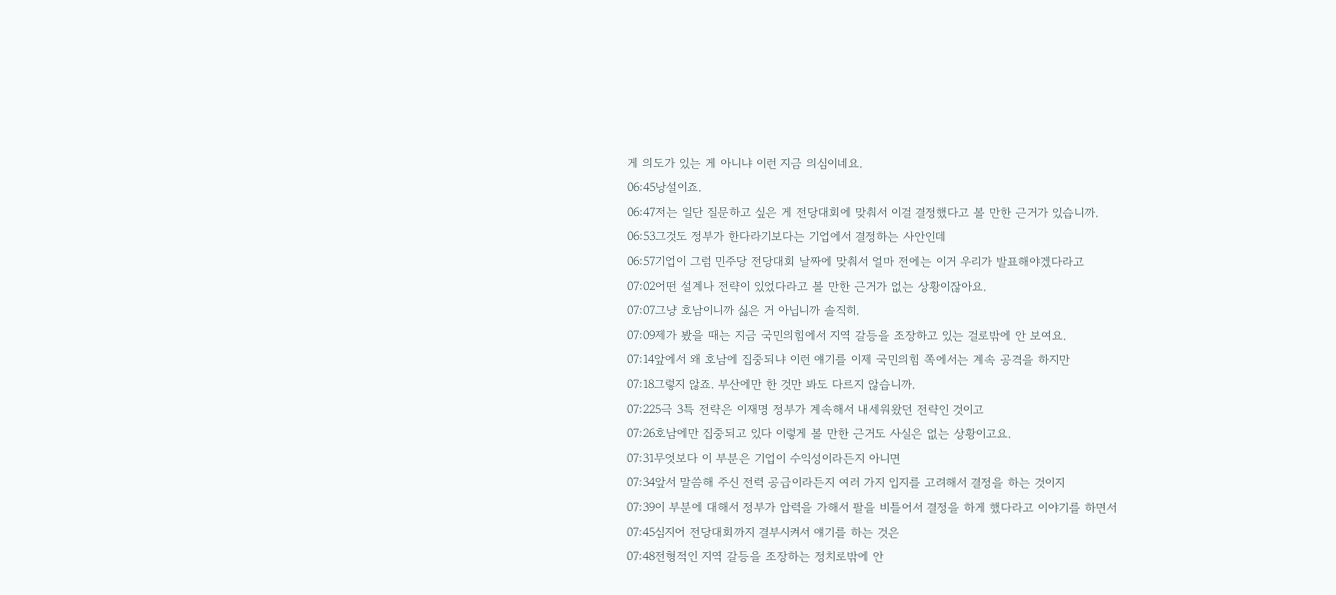게 의도가 있는 게 아니냐 이런 지금 의심이네요.
06:45낭설이죠.
06:47저는 일단 질문하고 싶은 게 전당대회에 맞춰서 이걸 결정했다고 볼 만한 근거가 있습니까.
06:53그것도 정부가 한다라기보다는 기업에서 결정하는 사안인데
06:57기업이 그럼 민주당 전당대회 날짜에 맞춰서 얼마 전에는 이거 우리가 발표해야겠다라고
07:02어떤 설계나 전략이 있었다라고 볼 만한 근거가 없는 상황이잖아요.
07:07그냥 호남이니까 싫은 거 아닙니까 솔직히.
07:09제가 봤을 때는 지금 국민의힘에서 지역 갈등을 조장하고 있는 걸로밖에 안 보여요.
07:14앞에서 왜 호남에 집중되냐 이런 얘기를 이제 국민의힘 쪽에서는 계속 공격을 하지만
07:18그렇지 않죠. 부산에만 한 것만 봐도 다르지 않습니까.
07:225극 3특 전략은 이재명 정부가 계속해서 내세워왔던 전략인 것이고
07:26호남에만 집중되고 있다 이렇게 볼 만한 근거도 사실은 없는 상황이고요.
07:31무엇보다 이 부분은 기업이 수익성이라든지 아니면
07:34앞서 말씀해 주신 전력 공급이라든지 여러 가지 입지를 고려해서 결정을 하는 것이지
07:39이 부분에 대해서 정부가 압력을 가해서 팔을 비틀어서 결정을 하게 했다라고 이야기를 하면서
07:45심지어 전당대회까지 결부시켜서 얘기를 하는 것은
07:48전형적인 지역 갈등을 조장하는 정치로밖에 안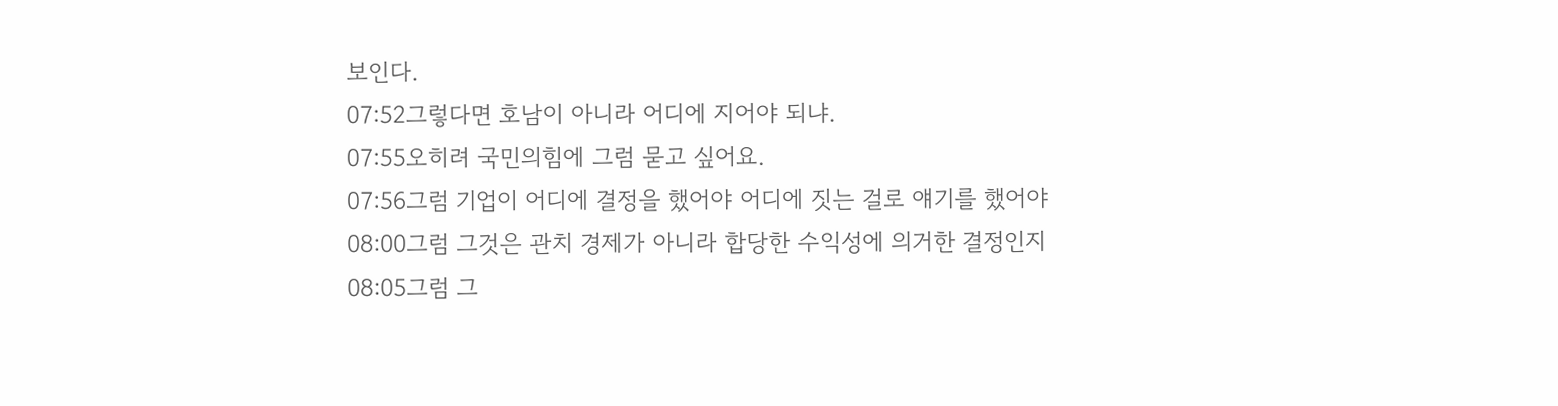보인다.
07:52그렇다면 호남이 아니라 어디에 지어야 되냐.
07:55오히려 국민의힘에 그럼 묻고 싶어요.
07:56그럼 기업이 어디에 결정을 했어야 어디에 짓는 걸로 얘기를 했어야
08:00그럼 그것은 관치 경제가 아니라 합당한 수익성에 의거한 결정인지
08:05그럼 그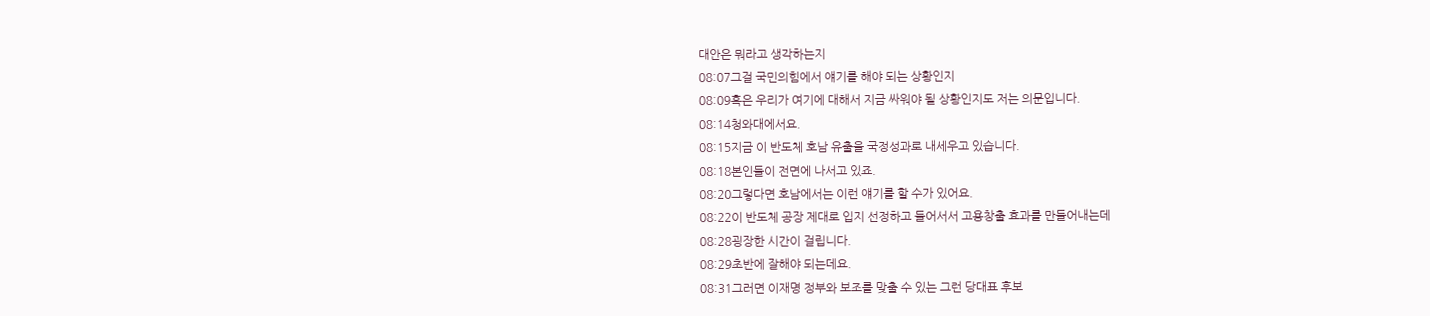대안은 뭐라고 생각하는지
08:07그걸 국민의힘에서 얘기를 해야 되는 상황인지
08:09혹은 우리가 여기에 대해서 지금 싸워야 될 상황인지도 저는 의문입니다.
08:14청와대에서요.
08:15지금 이 반도체 호남 유출을 국정성과로 내세우고 있습니다.
08:18본인들이 전면에 나서고 있죠.
08:20그렇다면 호남에서는 이런 얘기를 할 수가 있어요.
08:22이 반도체 공장 제대로 입지 선정하고 들어서서 고용창출 효과를 만들어내는데
08:28굉장한 시간이 걸립니다.
08:29초반에 잘해야 되는데요.
08:31그러면 이재명 정부와 보조를 맞출 수 있는 그런 당대표 후보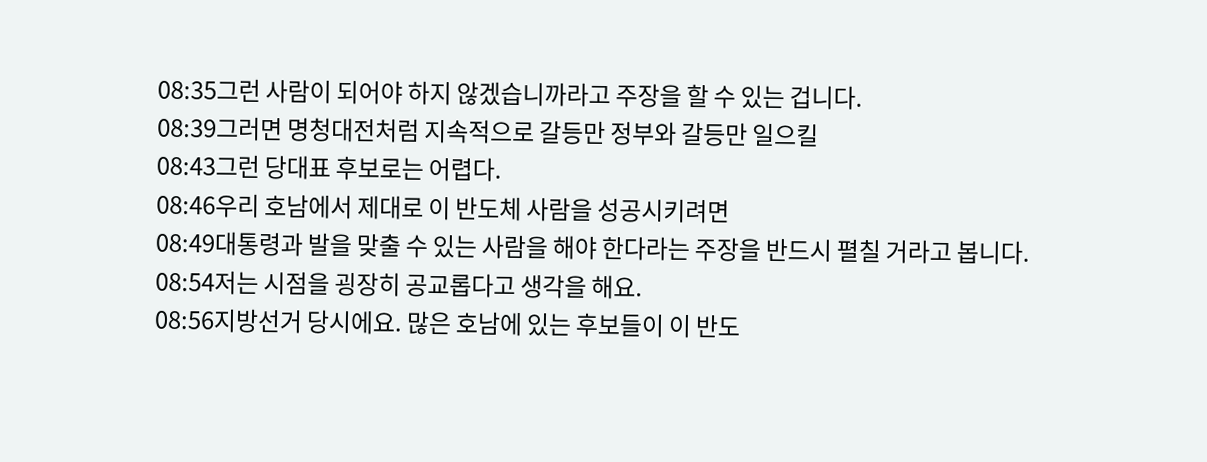08:35그런 사람이 되어야 하지 않겠습니까라고 주장을 할 수 있는 겁니다.
08:39그러면 명청대전처럼 지속적으로 갈등만 정부와 갈등만 일으킬
08:43그런 당대표 후보로는 어렵다.
08:46우리 호남에서 제대로 이 반도체 사람을 성공시키려면
08:49대통령과 발을 맞출 수 있는 사람을 해야 한다라는 주장을 반드시 펼칠 거라고 봅니다.
08:54저는 시점을 굉장히 공교롭다고 생각을 해요.
08:56지방선거 당시에요. 많은 호남에 있는 후보들이 이 반도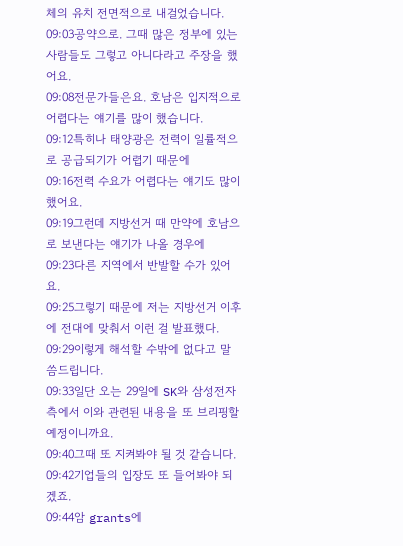체의 유치 전면적으로 내걸었습니다.
09:03공약으로. 그때 많은 정부에 있는 사람들도 그렇고 아니다라고 주장을 했어요.
09:08전문가들은요. 호남은 입지적으로 어렵다는 얘기를 많이 했습니다.
09:12특히나 태양광은 전력이 일률적으로 공급되기가 어렵기 때문에
09:16전력 수요가 어렵다는 얘기도 많이 했어요.
09:19그런데 지방선거 때 만약에 호남으로 보낸다는 얘기가 나올 경우에
09:23다른 지역에서 반발할 수가 있어요.
09:25그렇기 때문에 저는 지방선거 이후에 전대에 맞춰서 이런 걸 발표했다.
09:29이렇게 해석할 수밖에 없다고 말씀드립니다.
09:33일단 오는 29일에 SK와 삼성전자 측에서 이와 관련된 내용을 또 브리핑할 예정이니까요.
09:40그때 또 지켜봐야 될 것 같습니다.
09:42기업들의 입장도 또 들어봐야 되겠죠.
09:44암 grants에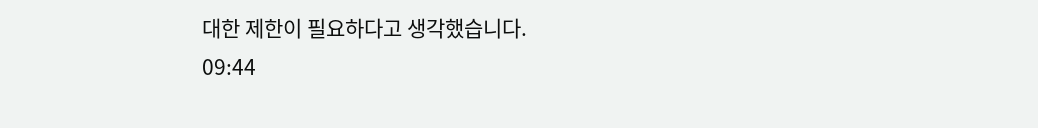대한 제한이 필요하다고 생각했습니다.
09:44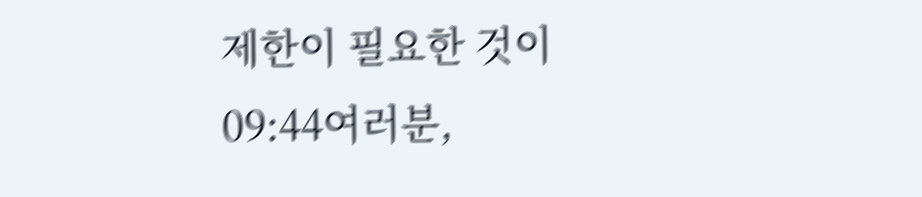제한이 필요한 것이
09:44여러분,